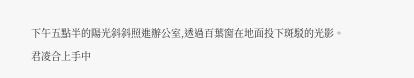下午五點半的陽光斜斜照進辦公室,透過百葉窗在地面投下斑駁的光影。
君凌合上手中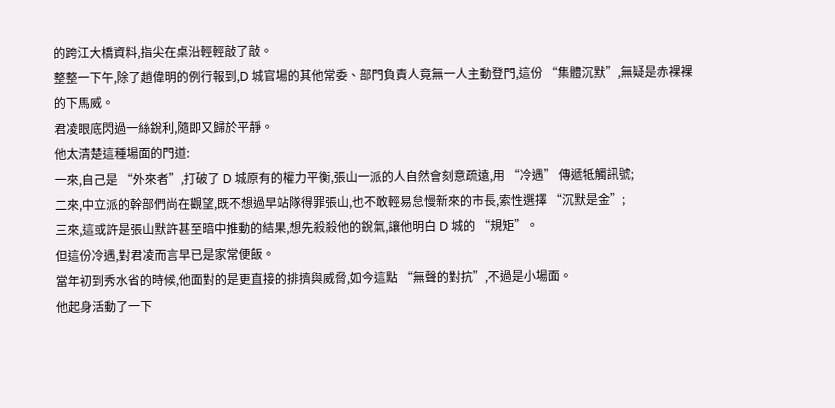的跨江大橋資料,指尖在桌沿輕輕敲了敲。
整整一下午,除了趙偉明的例行報到,D 城官場的其他常委、部門負責人竟無一人主動登門,這份 “集體沉默”,無疑是赤裸裸的下馬威。
君凌眼底閃過一絲銳利,隨即又歸於平靜。
他太清楚這種場面的門道:
一來,自己是 “外來者”,打破了 D 城原有的權力平衡,張山一派的人自然會刻意疏遠,用 “冷遇” 傳遞牴觸訊號;
二來,中立派的幹部們尚在觀望,既不想過早站隊得罪張山,也不敢輕易怠慢新來的市長,索性選擇 “沉默是金”;
三來,這或許是張山默許甚至暗中推動的結果,想先殺殺他的銳氣,讓他明白 D 城的 “規矩”。
但這份冷遇,對君凌而言早已是家常便飯。
當年初到秀水省的時候,他面對的是更直接的排擠與威脅,如今這點 “無聲的對抗”,不過是小場面。
他起身活動了一下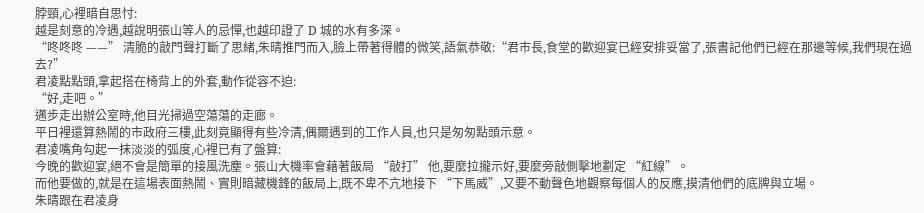脖頸,心裡暗自思忖:
越是刻意的冷遇,越說明張山等人的忌憚,也越印證了 D 城的水有多深。
“咚咚咚 ——” 清脆的敲門聲打斷了思緒,朱晴推門而入,臉上帶著得體的微笑,語氣恭敬:“君市長,食堂的歡迎宴已經安排妥當了,張書記他們已經在那邊等候,我們現在過去?”
君凌點點頭,拿起搭在椅背上的外套,動作從容不迫:
“好,走吧。”
邁步走出辦公室時,他目光掃過空蕩蕩的走廊。
平日裡還算熱鬧的市政府三樓,此刻竟顯得有些冷清,偶爾遇到的工作人員,也只是匆匆點頭示意。
君凌嘴角勾起一抹淡淡的弧度,心裡已有了盤算:
今晚的歡迎宴,絕不會是簡單的接風洗塵。張山大機率會藉著飯局 “敲打” 他,要麼拉攏示好,要麼旁敲側擊地劃定 “紅線”。
而他要做的,就是在這場表面熱鬧、實則暗藏機鋒的飯局上,既不卑不亢地接下 “下馬威”,又要不動聲色地觀察每個人的反應,摸清他們的底牌與立場。
朱晴跟在君凌身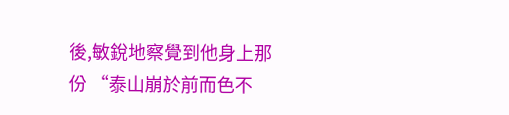後,敏銳地察覺到他身上那份 “泰山崩於前而色不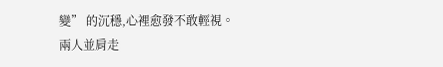變” 的沉穩,心裡愈發不敢輕視。
兩人並肩走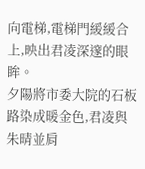向電梯,電梯門緩緩合上,映出君凌深邃的眼眸。
夕陽將市委大院的石板路染成暖金色,君凌與朱晴並肩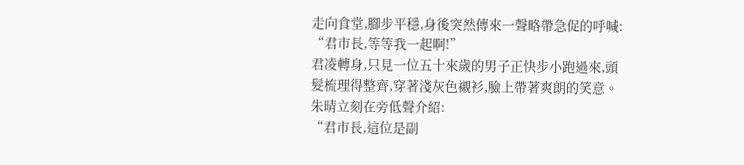走向食堂,腳步平穩,身後突然傳來一聲略帶急促的呼喊:
“君市長,等等我一起啊!”
君凌轉身,只見一位五十來歲的男子正快步小跑過來,頭髮梳理得整齊,穿著淺灰色襯衫,臉上帶著爽朗的笑意。
朱晴立刻在旁低聲介紹:
“君市長,這位是副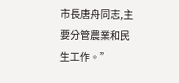市長唐舟同志,主要分管農業和民生工作。”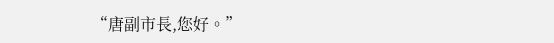“唐副市長,您好。”